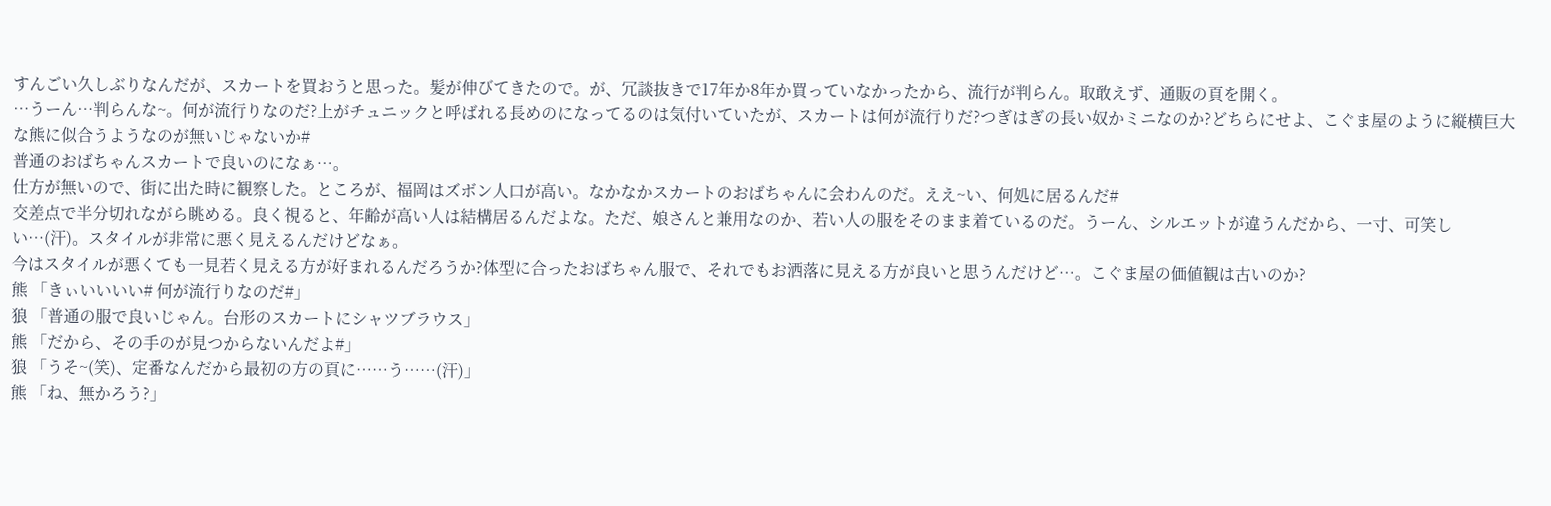すんごい久しぶりなんだが、スカートを買おうと思った。髪が伸びてきたので。が、冗談抜きで17年か8年か買っていなかったから、流行が判らん。取敢えず、通販の頁を開く。
…うーん…判らんな~。何が流行りなのだ?上がチュニックと呼ばれる長めのになってるのは気付いていたが、スカートは何が流行りだ?つぎはぎの長い奴かミニなのか?どちらにせよ、こぐま屋のように縦横巨大な熊に似合うようなのが無いじゃないか#
普通のおばちゃんスカートで良いのになぁ…。
仕方が無いので、街に出た時に観察した。ところが、福岡はズボン人口が高い。なかなかスカートのおばちゃんに会わんのだ。ええ~い、何処に居るんだ#
交差点で半分切れながら眺める。良く視ると、年齢が高い人は結構居るんだよな。ただ、娘さんと兼用なのか、若い人の服をそのまま着ているのだ。うーん、シルエットが違うんだから、一寸、可笑しい…(汗)。スタイルが非常に悪く見えるんだけどなぁ。
今はスタイルが悪くても一見若く見える方が好まれるんだろうか?体型に合ったおばちゃん服で、それでもお洒落に見える方が良いと思うんだけど…。こぐま屋の価値観は古いのか?
熊 「きぃいいいい# 何が流行りなのだ#」
狼 「普通の服で良いじゃん。台形のスカートにシャツブラウス」
熊 「だから、その手のが見つからないんだよ#」
狼 「うそ~(笑)、定番なんだから最初の方の頁に……う……(汗)」
熊 「ね、無かろう?」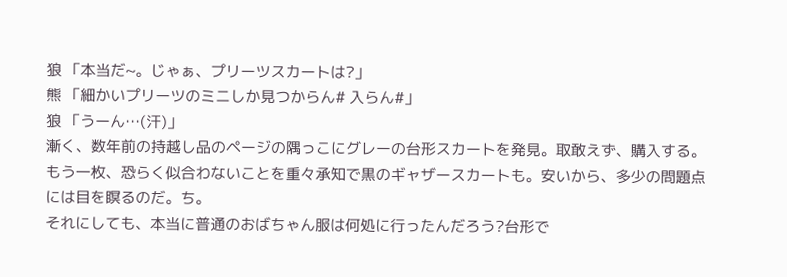狼 「本当だ~。じゃぁ、プリーツスカートは?」
熊 「細かいプリーツのミニしか見つからん# 入らん#」
狼 「うーん…(汗)」
漸く、数年前の持越し品のページの隅っこにグレーの台形スカートを発見。取敢えず、購入する。もう一枚、恐らく似合わないことを重々承知で黒のギャザースカートも。安いから、多少の問題点には目を瞑るのだ。ち。
それにしても、本当に普通のおばちゃん服は何処に行ったんだろう?台形で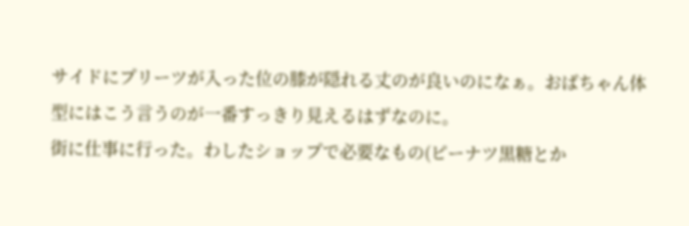サイドにプリーツが入った位の膝が隠れる丈のが良いのになぁ。おばちゃん体型にはこう言うのが一番すっきり見えるはずなのに。
街に仕事に行った。わしたショップで必要なもの(ピーナツ黒糖とか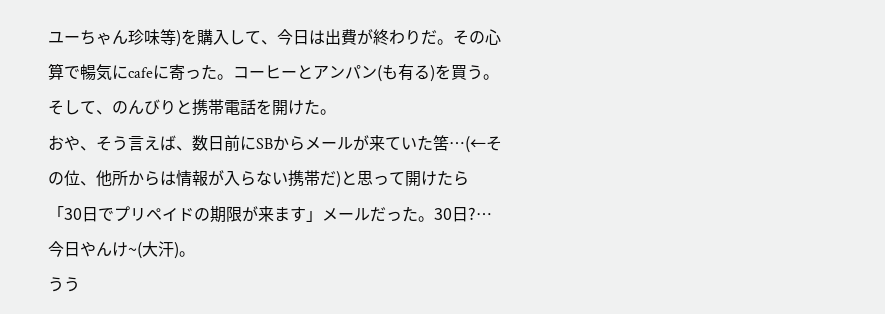ユーちゃん珍味等)を購入して、今日は出費が終わりだ。その心算で暢気にcafeに寄った。コーヒーとアンパン(も有る)を買う。そして、のんびりと携帯電話を開けた。
おや、そう言えば、数日前にSBからメールが来ていた筈…(←その位、他所からは情報が入らない携帯だ)と思って開けたら「30日でプリペイドの期限が来ます」メールだった。30日?…今日やんけ~(大汗)。
うう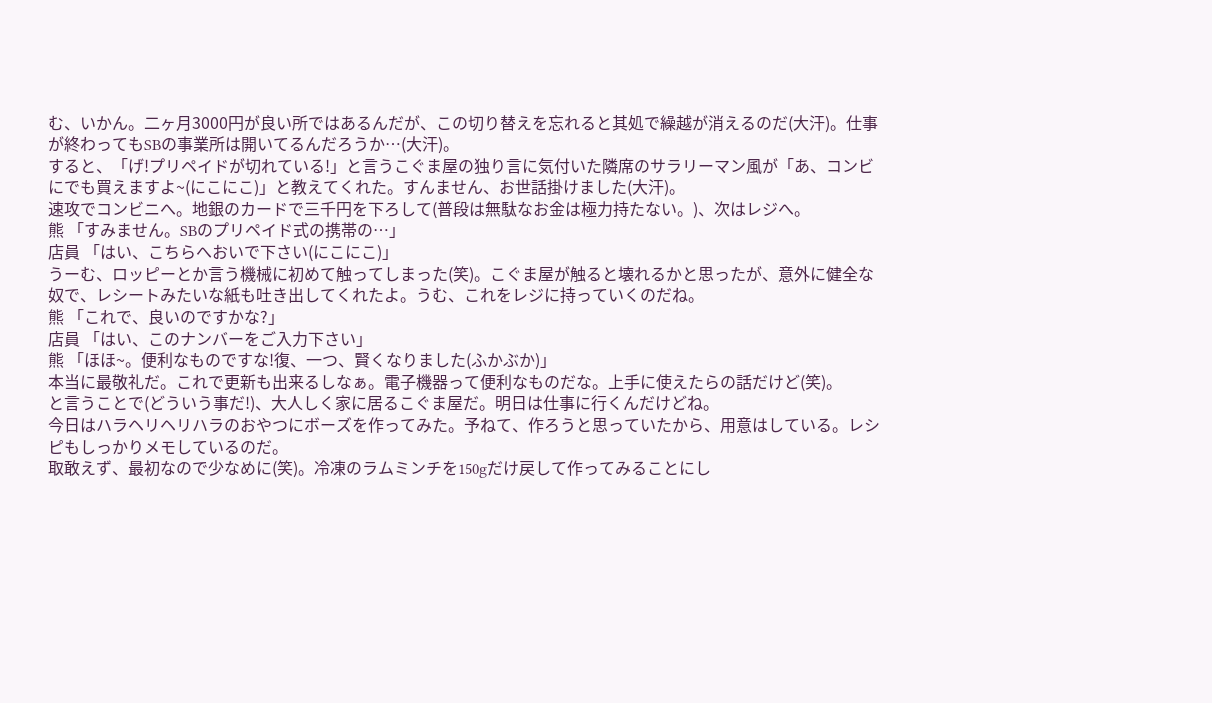む、いかん。二ヶ月3000円が良い所ではあるんだが、この切り替えを忘れると其処で繰越が消えるのだ(大汗)。仕事が終わってもSBの事業所は開いてるんだろうか…(大汗)。
すると、「げ!プリペイドが切れている!」と言うこぐま屋の独り言に気付いた隣席のサラリーマン風が「あ、コンビにでも買えますよ~(にこにこ)」と教えてくれた。すんません、お世話掛けました(大汗)。
速攻でコンビニへ。地銀のカードで三千円を下ろして(普段は無駄なお金は極力持たない。)、次はレジへ。
熊 「すみません。SBのプリペイド式の携帯の…」
店員 「はい、こちらへおいで下さい(にこにこ)」
うーむ、ロッピーとか言う機械に初めて触ってしまった(笑)。こぐま屋が触ると壊れるかと思ったが、意外に健全な奴で、レシートみたいな紙も吐き出してくれたよ。うむ、これをレジに持っていくのだね。
熊 「これで、良いのですかな?」
店員 「はい、このナンバーをご入力下さい」
熊 「ほほ~。便利なものですな!復、一つ、賢くなりました(ふかぶか)」
本当に最敬礼だ。これで更新も出来るしなぁ。電子機器って便利なものだな。上手に使えたらの話だけど(笑)。
と言うことで(どういう事だ!)、大人しく家に居るこぐま屋だ。明日は仕事に行くんだけどね。
今日はハラヘリヘリハラのおやつにボーズを作ってみた。予ねて、作ろうと思っていたから、用意はしている。レシピもしっかりメモしているのだ。
取敢えず、最初なので少なめに(笑)。冷凍のラムミンチを150gだけ戻して作ってみることにし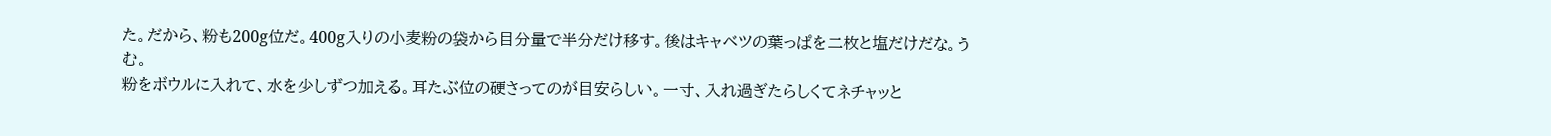た。だから、粉も200g位だ。400g入りの小麦粉の袋から目分量で半分だけ移す。後はキャベツの葉っぱを二枚と塩だけだな。うむ。
粉をボウルに入れて、水を少しずつ加える。耳たぶ位の硬さってのが目安らしい。一寸、入れ過ぎたらしくてネチャッと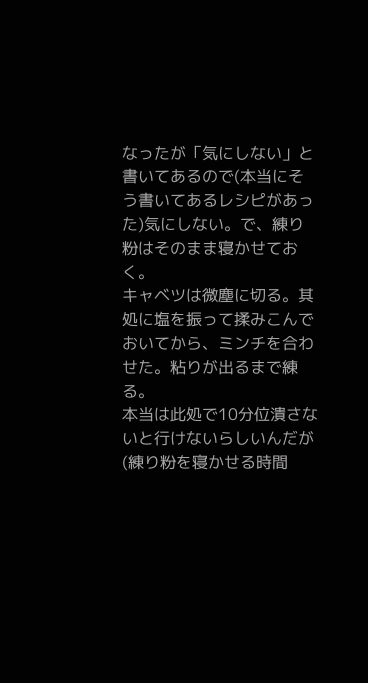なったが「気にしない」と書いてあるので(本当にそう書いてあるレシピがあった)気にしない。で、練り粉はそのまま寝かせておく。
キャベツは微塵に切る。其処に塩を振って揉みこんでおいてから、ミンチを合わせた。粘りが出るまで練る。
本当は此処で10分位潰さないと行けないらしいんだが(練り粉を寝かせる時間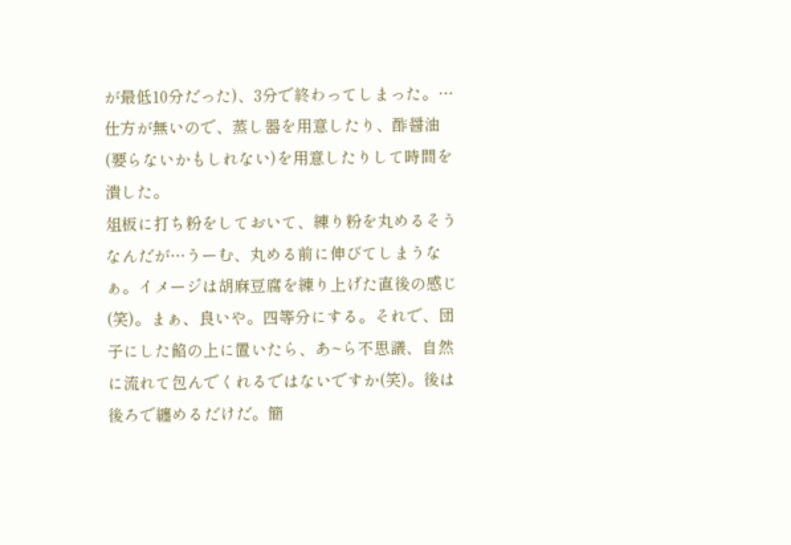が最低10分だった)、3分で終わってしまった。…仕方が無いので、蒸し器を用意したり、酢醤油(要らないかもしれない)を用意したりして時間を潰した。
俎板に打ち粉をしておいて、練り粉を丸めるそうなんだが…うーむ、丸める前に伸びてしまうなぁ。イメージは胡麻豆腐を練り上げた直後の感じ(笑)。まぁ、良いや。四等分にする。それで、団子にした餡の上に置いたら、あ~ら不思議、自然に流れて包んでくれるではないですか(笑)。後は後ろで纏めるだけだ。簡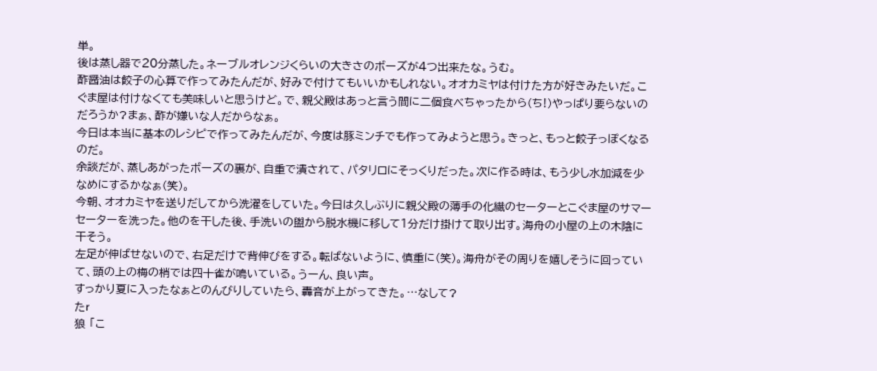単。
後は蒸し器で20分蒸した。ネーブルオレンジくらいの大きさのボーズが4つ出来たな。うむ。
酢醤油は餃子の心算で作ってみたんだが、好みで付けてもいいかもしれない。オオカミヤは付けた方が好きみたいだ。こぐま屋は付けなくても美味しいと思うけど。で、親父殿はあっと言う間に二個食べちゃったから(ち!)やっぱり要らないのだろうか?まぁ、酢が嫌いな人だからなぁ。
今日は本当に基本のレシピで作ってみたんだが、今度は豚ミンチでも作ってみようと思う。きっと、もっと餃子っぽくなるのだ。
余談だが、蒸しあがったボーズの裏が、自重で潰されて、パタリロにそっくりだった。次に作る時は、もう少し水加減を少なめにするかなぁ(笑)。
今朝、オオカミヤを送りだしてから洗濯をしていた。今日は久しぶりに親父殿の薄手の化繊のセーターとこぐま屋のサマーセーターを洗った。他のを干した後、手洗いの盥から脱水機に移して1分だけ掛けて取り出す。海舟の小屋の上の木陰に干そう。
左足が伸ばせないので、右足だけで背伸びをする。転ばないように、慎重に(笑)。海舟がその周りを嬉しそうに回っていて、頭の上の梅の梢では四十雀が鳴いている。うーん、良い声。
すっかり夏に入ったなぁとのんびりしていたら、轟音が上がってきた。…なして?
たr
狼 「こ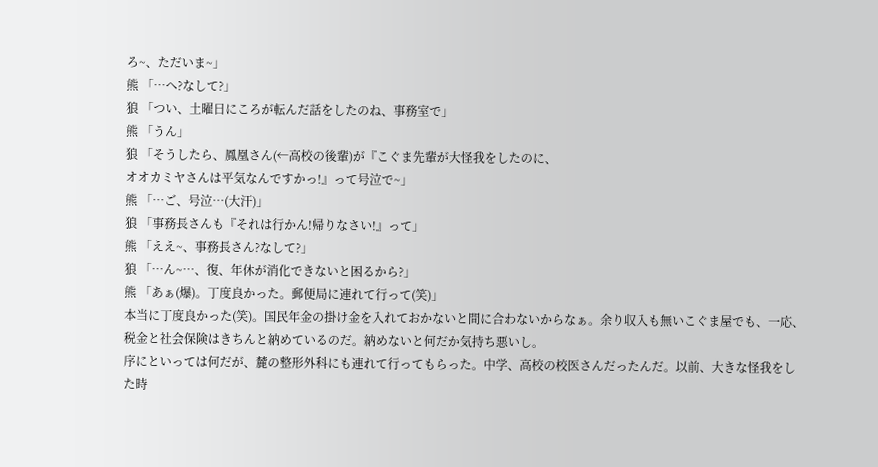ろ~、ただいま~」
熊 「…へ?なして?」
狼 「つい、土曜日にころが転んだ話をしたのね、事務室で」
熊 「うん」
狼 「そうしたら、鳳凰さん(←高校の後輩)が『こぐま先輩が大怪我をしたのに、
オオカミヤさんは平気なんですかっ!』って号泣で~」
熊 「…ご、号泣…(大汗)」
狼 「事務長さんも『それは行かん!帰りなさい!』って」
熊 「ええ~、事務長さん?なして?」
狼 「…ん~…、復、年休が消化できないと困るから?」
熊 「あぁ(爆)。丁度良かった。郵便局に連れて行って(笑)」
本当に丁度良かった(笑)。国民年金の掛け金を入れておかないと間に合わないからなぁ。余り収入も無いこぐま屋でも、一応、税金と社会保険はきちんと納めているのだ。納めないと何だか気持ち悪いし。
序にといっては何だが、麓の整形外科にも連れて行ってもらった。中学、高校の校医さんだったんだ。以前、大きな怪我をした時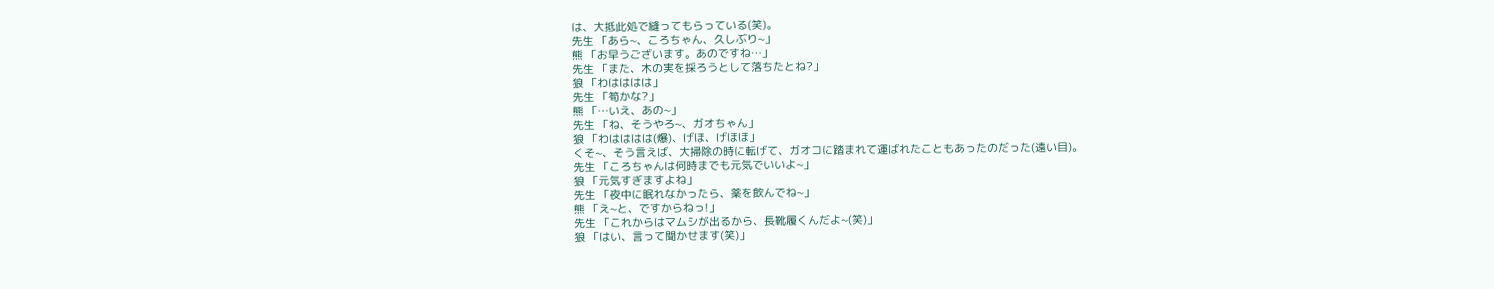は、大抵此処で縫ってもらっている(笑)。
先生 「あら~、ころちゃん、久しぶり~」
熊 「お早うございます。あのですね…」
先生 「また、木の実を採ろうとして落ちたとね?」
狼 「わはははは」
先生 「筍かな?」
熊 「…いえ、あの~」
先生 「ね、そうやろ~、ガオちゃん」
狼 「わはははは(爆)、げほ、げほほ」
くそ~、そう言えば、大掃除の時に転げて、ガオコに踏まれて運ばれたこともあったのだった(遠い目)。
先生 「ころちゃんは何時までも元気でいいよ~」
狼 「元気すぎますよね」
先生 「夜中に眠れなかったら、薬を飲んでね~」
熊 「え~と、ですからねっ!」
先生 「これからはマムシが出るから、長靴履くんだよ~(笑)」
狼 「はい、言って聞かせます(笑)」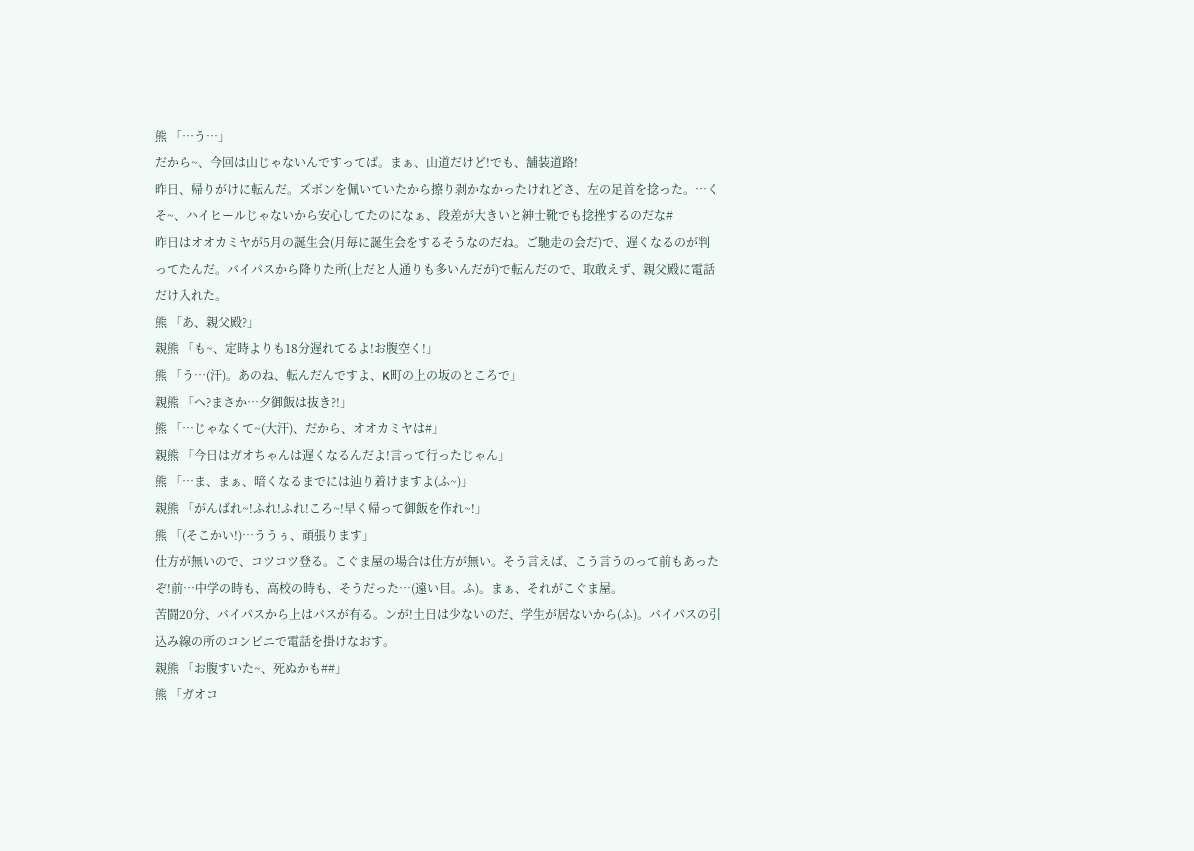熊 「…う…」
だから~、今回は山じゃないんですってば。まぁ、山道だけど!でも、舗装道路!
昨日、帰りがけに転んだ。ズボンを佩いていたから擦り剥かなかったけれどさ、左の足首を捻った。…くそ~、ハイヒールじゃないから安心してたのになぁ、段差が大きいと紳士靴でも捻挫するのだな#
昨日はオオカミヤが5月の誕生会(月毎に誕生会をするそうなのだね。ご馳走の会だ)で、遅くなるのが判ってたんだ。バイパスから降りた所(上だと人通りも多いんだが)で転んだので、取敢えず、親父殿に電話だけ入れた。
熊 「あ、親父殿?」
親熊 「も~、定時よりも18分遅れてるよ!お腹空く!」
熊 「う…(汗)。あのね、転んだんですよ、K町の上の坂のところで」
親熊 「へ?まさか…夕御飯は抜き?!」
熊 「…じゃなくて~(大汗)、だから、オオカミヤは#」
親熊 「今日はガオちゃんは遅くなるんだよ!言って行ったじゃん」
熊 「…ま、まぁ、暗くなるまでには辿り着けますよ(ふ~)」
親熊 「がんばれ~!ふれ!ふれ!ころ~!早く帰って御飯を作れ~!」
熊 「(そこかい!)…ううぅ、頑張ります」
仕方が無いので、コツコツ登る。こぐま屋の場合は仕方が無い。そう言えば、こう言うのって前もあったぞ!前…中学の時も、高校の時も、そうだった…(遠い目。ふ)。まぁ、それがこぐま屋。
苦闘20分、バイパスから上はバスが有る。ンが!土日は少ないのだ、学生が居ないから(ふ)。バイパスの引込み線の所のコンビニで電話を掛けなおす。
親熊 「お腹すいた~、死ぬかも##」
熊 「ガオコ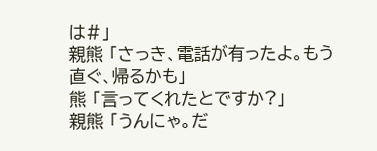は#」
親熊 「さっき、電話が有ったよ。もう直ぐ、帰るかも」
熊 「言ってくれたとですか?」
親熊 「うんにゃ。だ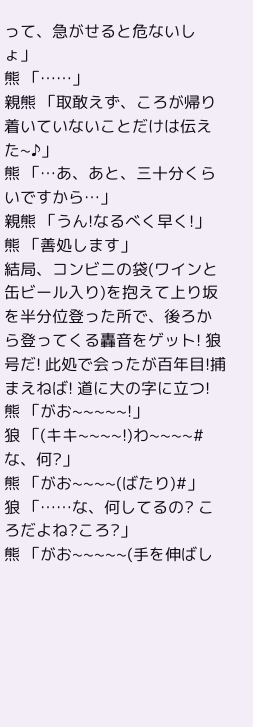って、急がせると危ないしょ」
熊 「……」
親熊 「取敢えず、ころが帰り着いていないことだけは伝えた~♪」
熊 「…あ、あと、三十分くらいですから…」
親熊 「うん!なるべく早く!」
熊 「善処します」
結局、コンビニの袋(ワインと缶ビール入り)を抱えて上り坂を半分位登った所で、後ろから登ってくる轟音をゲット! 狼号だ! 此処で会ったが百年目!捕まえねば! 道に大の字に立つ!
熊 「がお~~~~~!」
狼 「(キキ~~~~!)わ~~~~# な、何?」
熊 「がお~~~~(ばたり)#」
狼 「……な、何してるの? ころだよね?ころ?」
熊 「がお~~~~~(手を伸ばし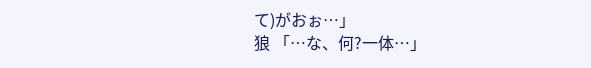て)がおぉ…」
狼 「…な、何?一体…」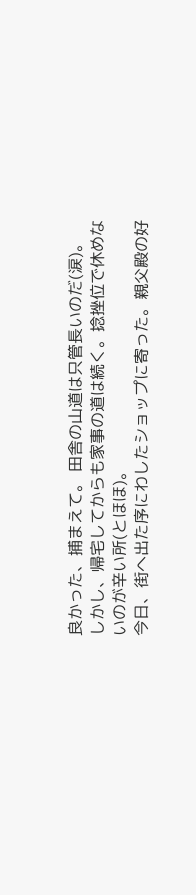良かった、捕まえて。 田舎の山道は只管長いのだ(涙)。
しかし、帰宅してからも家事の道は続く。捻挫位で休めないのが辛い所(とほほ)。
今日、街へ出た序にわしたショップに寄った。親父殿の好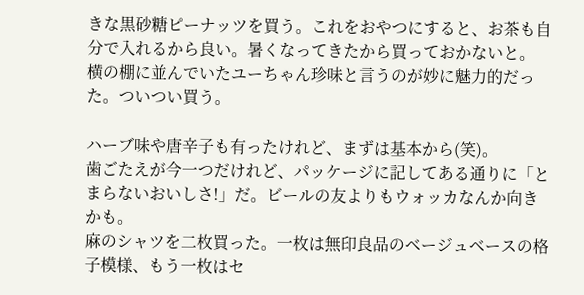きな黒砂糖ピーナッツを買う。これをおやつにすると、お茶も自分で入れるから良い。暑くなってきたから買っておかないと。
横の棚に並んでいたユーちゃん珍味と言うのが妙に魅力的だった。ついつい買う。

ハーブ味や唐辛子も有ったけれど、まずは基本から(笑)。
歯ごたえが今一つだけれど、パッケージに記してある通りに「とまらないおいしさ!」だ。ビールの友よりもウォッカなんか向きかも。
麻のシャツを二枚買った。一枚は無印良品のベージュベースの格子模様、もう一枚はセ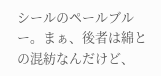シールのペールブルー。まぁ、後者は綿との混紡なんだけど、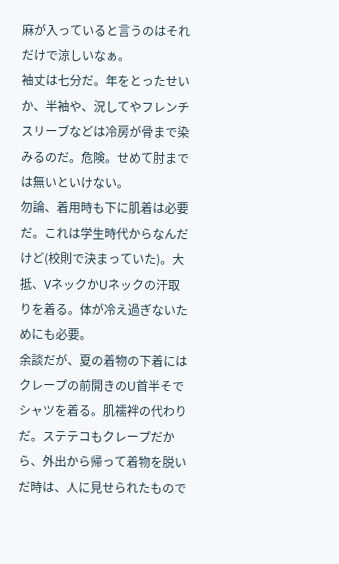麻が入っていると言うのはそれだけで涼しいなぁ。
袖丈は七分だ。年をとったせいか、半袖や、況してやフレンチスリーブなどは冷房が骨まで染みるのだ。危険。せめて肘までは無いといけない。
勿論、着用時も下に肌着は必要だ。これは学生時代からなんだけど(校則で決まっていた)。大抵、VネックかUネックの汗取りを着る。体が冷え過ぎないためにも必要。
余談だが、夏の着物の下着にはクレープの前開きのU首半そでシャツを着る。肌襦袢の代わりだ。ステテコもクレープだから、外出から帰って着物を脱いだ時は、人に見せられたもので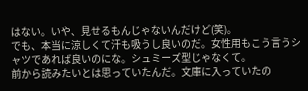はない。いや、見せるもんじゃないんだけど(笑)。
でも、本当に涼しくて汗も吸うし良いのだ。女性用もこう言うシャツであれば良いのにな。シュミーズ型じゃなくて。
前から読みたいとは思っていたんだ。文庫に入っていたの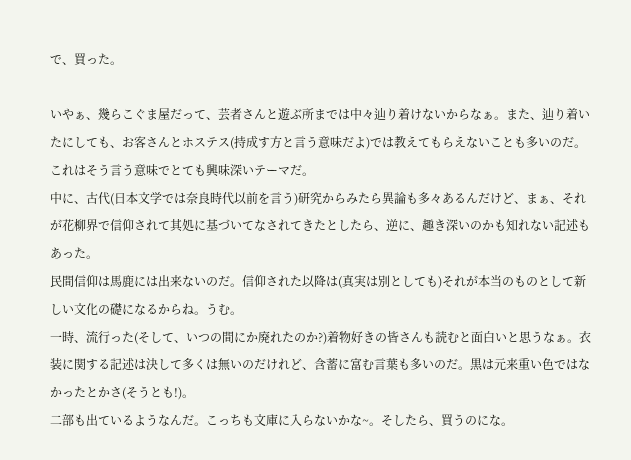で、買った。

いやぁ、幾らこぐま屋だって、芸者さんと遊ぶ所までは中々辿り着けないからなぁ。また、辿り着いたにしても、お客さんとホステス(持成す方と言う意味だよ)では教えてもらえないことも多いのだ。これはそう言う意味でとても興味深いテーマだ。
中に、古代(日本文学では奈良時代以前を言う)研究からみたら異論も多々あるんだけど、まぁ、それが花柳界で信仰されて其処に基づいてなされてきたとしたら、逆に、趣き深いのかも知れない記述もあった。
民間信仰は馬鹿には出来ないのだ。信仰された以降は(真実は別としても)それが本当のものとして新しい文化の礎になるからね。うむ。
一時、流行った(そして、いつの間にか廃れたのか?)着物好きの皆さんも読むと面白いと思うなぁ。衣装に関する記述は決して多くは無いのだけれど、含蓄に富む言葉も多いのだ。黒は元来重い色ではなかったとかさ(そうとも!)。
二部も出ているようなんだ。こっちも文庫に入らないかな~。そしたら、買うのにな。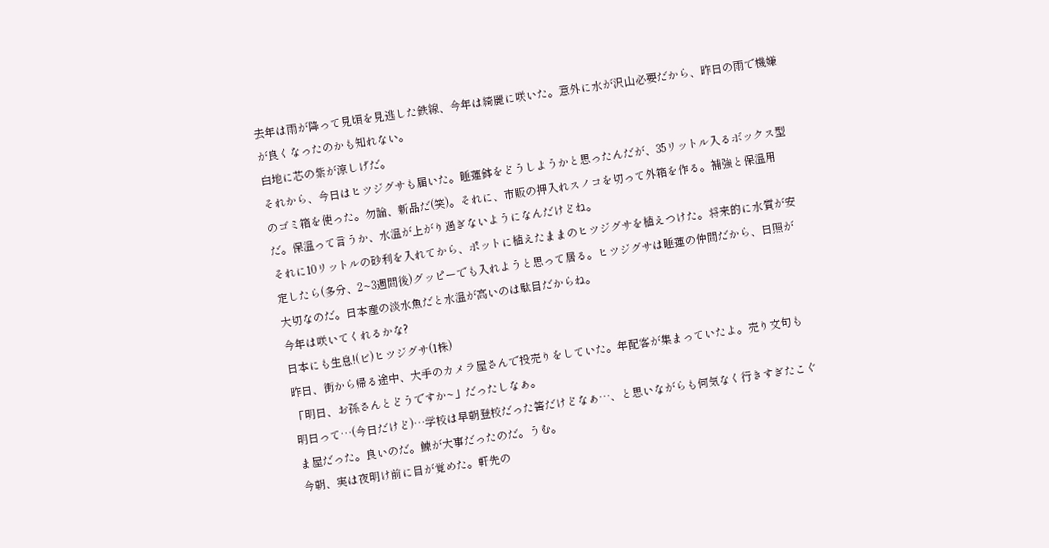去年は雨が降って見頃を見逃した鉄線、今年は綺麗に咲いた。意外に水が沢山必要だから、昨日の雨で機嫌が良くなったのかも知れない。
白地に芯の紫が涼しげだ。
それから、今日はヒツジグサも届いた。睡蓮鉢をどうしようかと思ったんだが、35リットル入るボックス型のゴミ箱を使った。勿論、新品だ(笑)。それに、市販の押入れスノコを切って外箱を作る。補強と保温用だ。保温って言うか、水温が上がり過ぎないようになんだけどね。
それに10リットルの砂利を入れてから、ポットに植えたままのヒツジグサを植えつけた。将来的に水質が安定したら(多分、2~3週間後)グッピーでも入れようと思って居る。ヒツジグサは睡蓮の仲間だから、日照が大切なのだ。日本産の淡水魚だと水温が高いのは駄目だからね。
今年は咲いてくれるかな?
日本にも生息!(ビ)ヒツジグサ(1株)
昨日、街から帰る途中、大手のカメラ屋さんで投売りをしていた。年配客が集まっていたよ。売り文句も「明日、お孫さんとどうですか~」だったしなぁ。
明日って…(今日だけど)…学校は早朝登校だった筈だけどなぁ…、と思いながらも何気なく行きすぎたこぐま屋だった。良いのだ。鰊が大事だったのだ。うむ。
今朝、実は夜明け前に目が覚めた。軒先の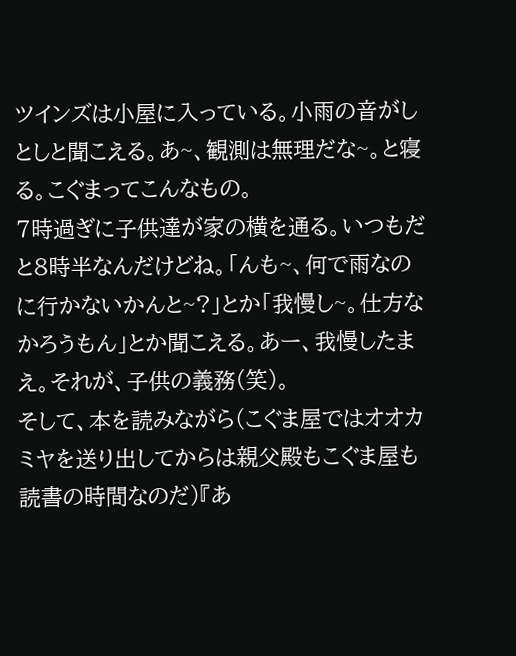ツインズは小屋に入っている。小雨の音がしとしと聞こえる。あ~、観測は無理だな~。と寝る。こぐまってこんなもの。
7時過ぎに子供達が家の横を通る。いつもだと8時半なんだけどね。「んも~、何で雨なのに行かないかんと~?」とか「我慢し~。仕方なかろうもん」とか聞こえる。あー、我慢したまえ。それが、子供の義務(笑)。
そして、本を読みながら(こぐま屋ではオオカミヤを送り出してからは親父殿もこぐま屋も読書の時間なのだ)『あ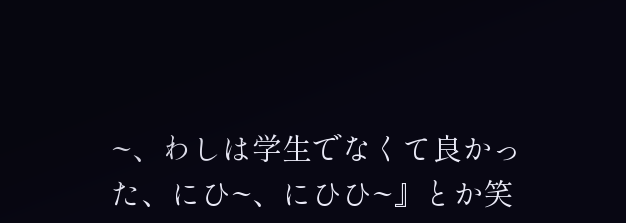~、わしは学生でなくて良かった、にひ~、にひひ~』とか笑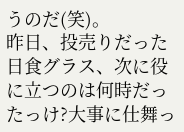うのだ(笑)。
昨日、投売りだった日食グラス、次に役に立つのは何時だったっけ?大事に仕舞っ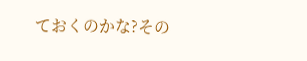ておくのかな?その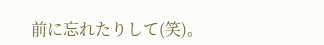前に忘れたりして(笑)。